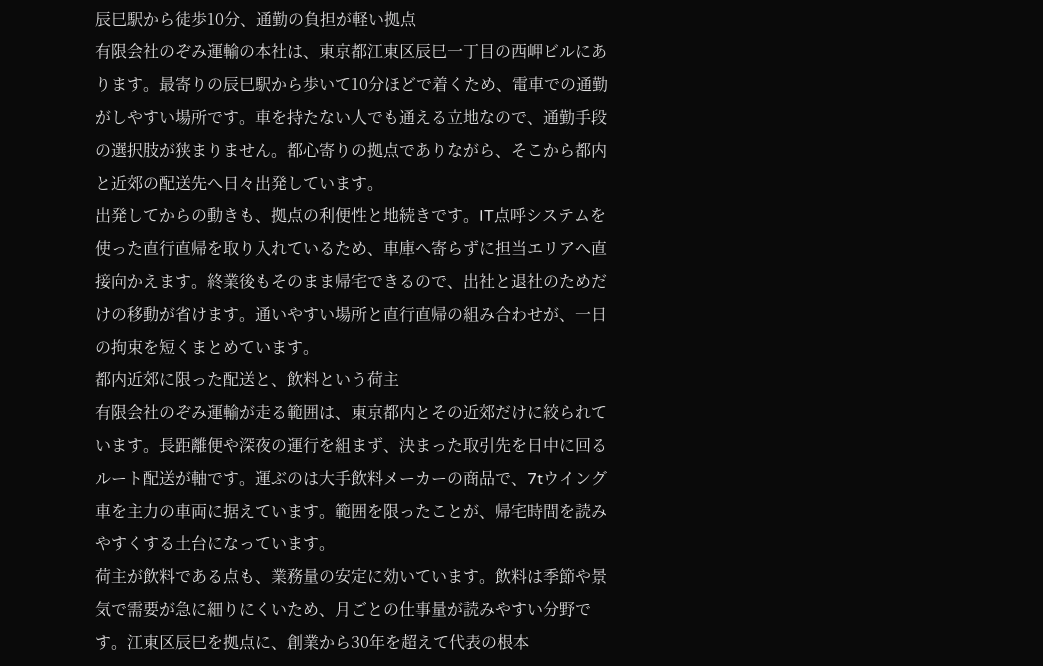辰巳駅から徒歩10分、通勤の負担が軽い拠点
有限会社のぞみ運輸の本社は、東京都江東区辰巳一丁目の西岬ビルにあります。最寄りの辰巳駅から歩いて10分ほどで着くため、電車での通勤がしやすい場所です。車を持たない人でも通える立地なので、通勤手段の選択肢が狭まりません。都心寄りの拠点でありながら、そこから都内と近郊の配送先へ日々出発しています。
出発してからの動きも、拠点の利便性と地続きです。IT点呼システムを使った直行直帰を取り入れているため、車庫へ寄らずに担当エリアへ直接向かえます。終業後もそのまま帰宅できるので、出社と退社のためだけの移動が省けます。通いやすい場所と直行直帰の組み合わせが、一日の拘束を短くまとめています。
都内近郊に限った配送と、飲料という荷主
有限会社のぞみ運輸が走る範囲は、東京都内とその近郊だけに絞られています。長距離便や深夜の運行を組まず、決まった取引先を日中に回るルート配送が軸です。運ぶのは大手飲料メーカーの商品で、7tウイング車を主力の車両に据えています。範囲を限ったことが、帰宅時間を読みやすくする土台になっています。
荷主が飲料である点も、業務量の安定に効いています。飲料は季節や景気で需要が急に細りにくいため、月ごとの仕事量が読みやすい分野です。江東区辰巳を拠点に、創業から30年を超えて代表の根本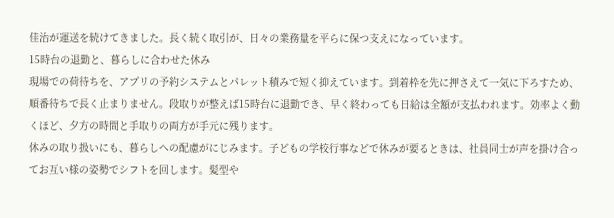佳治が運送を続けてきました。長く続く取引が、日々の業務量を平らに保つ支えになっています。
15時台の退勤と、暮らしに合わせた休み
現場での荷待ちを、アプリの予約システムとパレット積みで短く抑えています。到着枠を先に押さえて一気に下ろすため、順番待ちで長く止まりません。段取りが整えば15時台に退勤でき、早く終わっても日給は全額が支払われます。効率よく動くほど、夕方の時間と手取りの両方が手元に残ります。
休みの取り扱いにも、暮らしへの配慮がにじみます。子どもの学校行事などで休みが要るときは、社員同士が声を掛け合ってお互い様の姿勢でシフトを回します。髪型や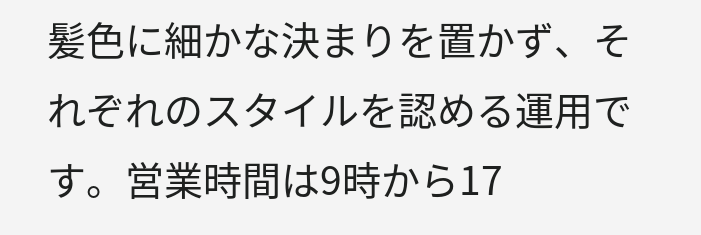髪色に細かな決まりを置かず、それぞれのスタイルを認める運用です。営業時間は9時から17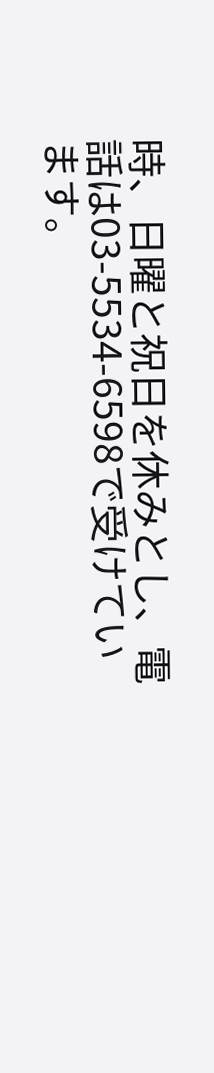時、日曜と祝日を休みとし、電話は03-5534-6598で受けています。